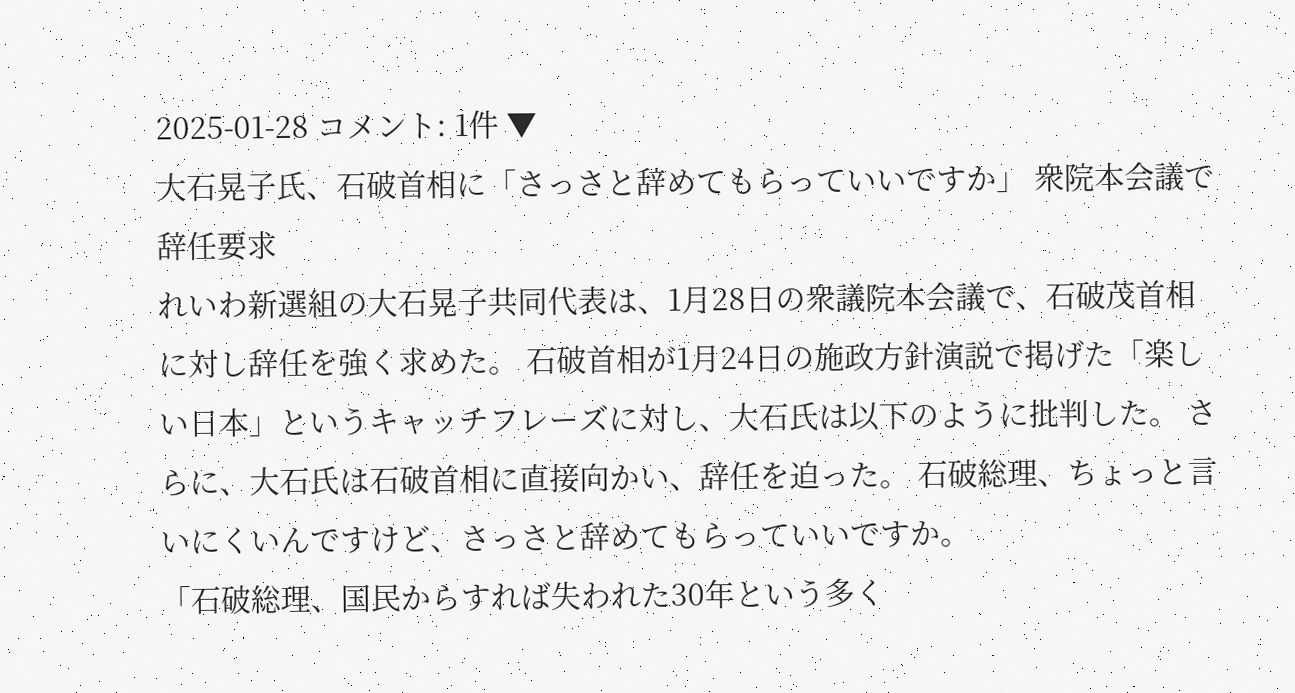2025-01-28 コメント: 1件 ▼
大石晃子氏、石破首相に「さっさと辞めてもらっていいですか」 衆院本会議で辞任要求
れいわ新選組の大石晃子共同代表は、1月28日の衆議院本会議で、石破茂首相に対し辞任を強く求めた。 石破首相が1月24日の施政方針演説で掲げた「楽しい日本」というキャッチフレーズに対し、大石氏は以下のように批判した。 さらに、大石氏は石破首相に直接向かい、辞任を迫った。 石破総理、ちょっと言いにくいんですけど、さっさと辞めてもらっていいですか。
「石破総理、国民からすれば失われた30年という多く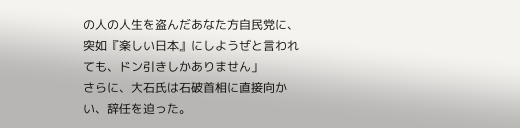の人の人生を盗んだあなた方自民党に、突如『楽しい日本』にしようぜと言われても、ドン引きしかありません」
さらに、大石氏は石破首相に直接向かい、辞任を迫った。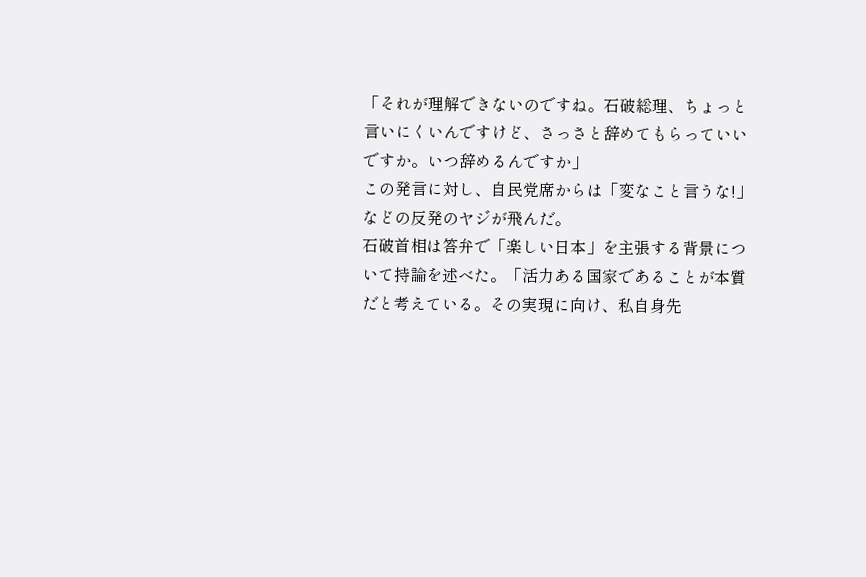「それが理解できないのですね。石破総理、ちょっと言いにくいんですけど、さっさと辞めてもらっていいですか。いつ辞めるんですか」
この発言に対し、自民党席からは「変なこと言うな!」などの反発のヤジが飛んだ。
石破首相は答弁で「楽しい日本」を主張する背景について持論を述べた。「活力ある国家であることが本質だと考えている。その実現に向け、私自身先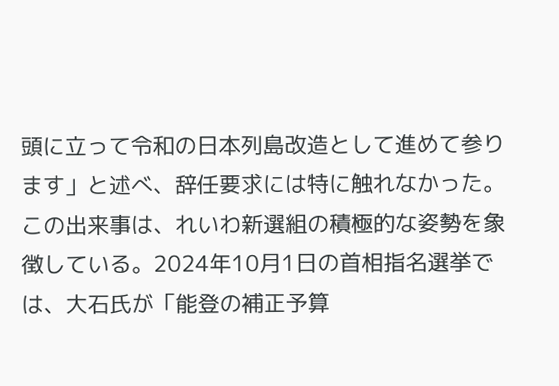頭に立って令和の日本列島改造として進めて参ります」と述べ、辞任要求には特に触れなかった。
この出来事は、れいわ新選組の積極的な姿勢を象徴している。2024年10月1日の首相指名選挙では、大石氏が「能登の補正予算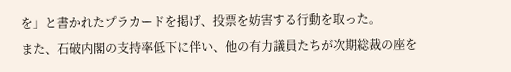を」と書かれたプラカードを掲げ、投票を妨害する行動を取った。
また、石破内閣の支持率低下に伴い、他の有力議員たちが次期総裁の座を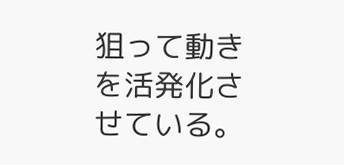狙って動きを活発化させている。